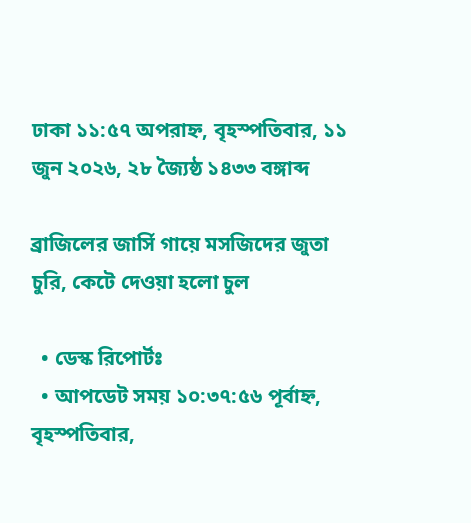ঢাকা ১১:৫৭ অপরাহ্ন, বৃহস্পতিবার, ১১ জুন ২০২৬, ২৮ জ্যৈষ্ঠ ১৪৩৩ বঙ্গাব্দ

ব্রাজিলের জার্সি গায়ে মসজিদের জুতা চুরি, কেটে দেওয়া হলো চুল

  • ডেস্ক রিপোর্টঃ
  • আপডেট সময় ১০:৩৭:৫৬ পূর্বাহ্ন, বৃহস্পতিবার,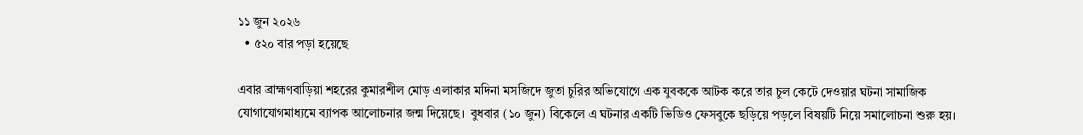১১ জুন ২০২৬
  • ৫২০ বার পড়া হয়েছে

এবার ব্রাহ্মণবাড়িয়া শহরের কুমারশীল মোড় এলাকার মদিনা মসজিদে জুতা চুরির অভিযোগে এক যুবককে আটক করে তার চুল কেটে দেওয়ার ঘটনা সামাজিক যোগাযোগমাধ্যমে ব্যাপক আলোচনার জন্ম দিয়েছে।  বুধবার (১০ জুন) বিকেলে এ ঘটনার একটি ভিডিও ফেসবুকে ছড়িয়ে পড়লে বিষয়টি নিয়ে সমালোচনা শুরু হয়।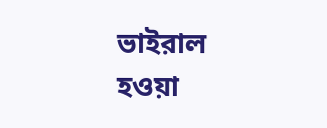ভাইরাল হওয়া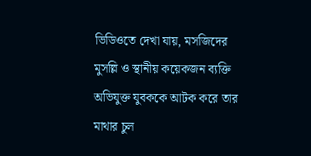ভিডিওতে দেখা যায়, মসজিদের মুসল্লি ও স্থানীয় কয়েকজন ব্যক্তি অভিযুক্ত যুবককে আটক করে তার মাথার চুল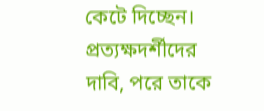কেটে দিচ্ছেন। প্রত্যক্ষদর্শীদের দাবি, পরে তাকে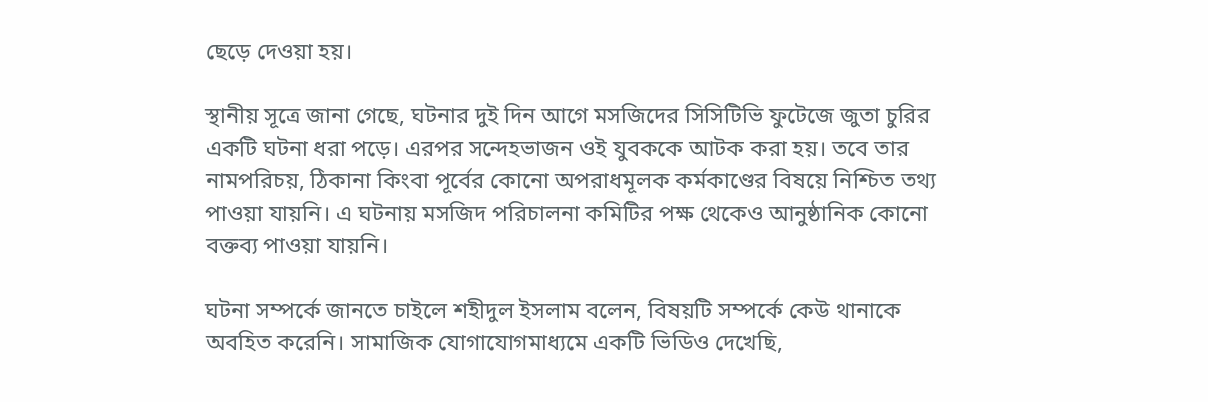ছেড়ে দেওয়া হয়।

স্থানীয় সূত্রে জানা গেছে, ঘটনার দুই দিন আগে মসজিদের সিসিটিভি ফুটেজে জুতা চুরির একটি ঘটনা ধরা পড়ে। এরপর সন্দেহভাজন ওই যুবককে আটক করা হয়। তবে তার নামপরিচয়, ঠিকানা কিংবা পূর্বের কোনো অপরাধমূলক কর্মকাণ্ডের বিষয়ে নিশ্চিত তথ্য পাওয়া যায়নি। এ ঘটনায় মসজিদ পরিচালনা কমিটির পক্ষ থেকেও আনুষ্ঠানিক কোনো বক্তব্য পাওয়া যায়নি।

ঘটনা সম্পর্কে জানতে চাইলে শহীদুল ইসলাম বলেন, বিষয়টি সম্পর্কে কেউ থানাকে অবহিত করেনি। সামাজিক যোগাযোগমাধ্যমে একটি ভিডিও দেখেছি,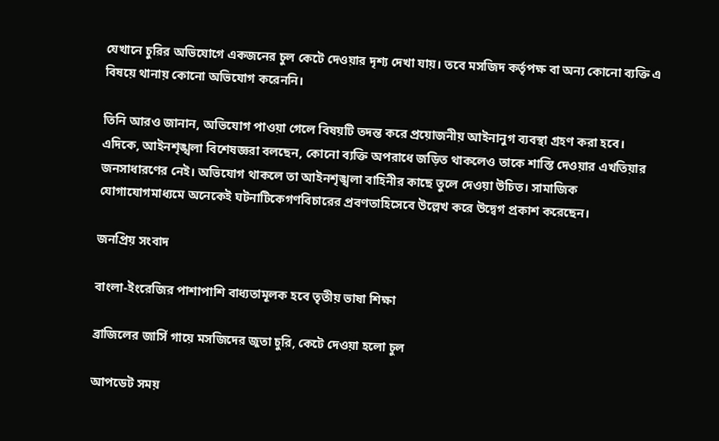যেখানে চুরির অভিযোগে একজনের চুল কেটে দেওয়ার দৃশ্য দেখা যায়। তবে মসজিদ কর্তৃপক্ষ বা অন্য কোনো ব্যক্তি এ বিষয়ে থানায় কোনো অভিযোগ করেননি।

তিনি আরও জানান, অভিযোগ পাওয়া গেলে বিষয়টি তদন্ত করে প্রয়োজনীয় আইনানুগ ব্যবস্থা গ্রহণ করা হবে। এদিকে, আইনশৃঙ্খলা বিশেষজ্ঞরা বলছেন, কোনো ব্যক্তি অপরাধে জড়িত থাকলেও তাকে শাস্তি দেওয়ার এখতিয়ার জনসাধারণের নেই। অভিযোগ থাকলে তা আইনশৃঙ্খলা বাহিনীর কাছে তুলে দেওয়া উচিত। সামাজিক যোগাযোগমাধ্যমে অনেকেই ঘটনাটিকেগণবিচারের প্রবণতাহিসেবে উল্লেখ করে উদ্বেগ প্রকাশ করেছেন।

জনপ্রিয় সংবাদ

বাংলা-ইংরেজির পাশাপাশি বাধ্যতামূলক হবে তৃতীয় ভাষা শিক্ষা

ব্রাজিলের জার্সি গায়ে মসজিদের জুতা চুরি, কেটে দেওয়া হলো চুল

আপডেট সময়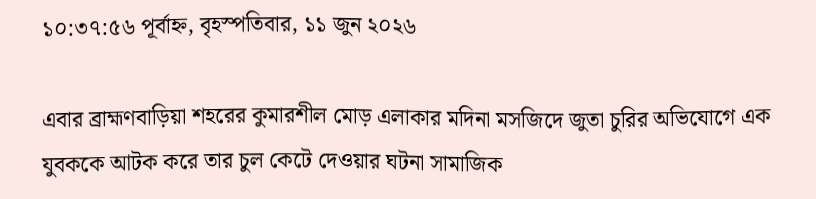১০:৩৭:৫৬ পূর্বাহ্ন, বৃহস্পতিবার, ১১ জুন ২০২৬

এবার ব্রাহ্মণবাড়িয়া শহরের কুমারশীল মোড় এলাকার মদিনা মসজিদে জুতা চুরির অভিযোগে এক যুবককে আটক করে তার চুল কেটে দেওয়ার ঘটনা সামাজিক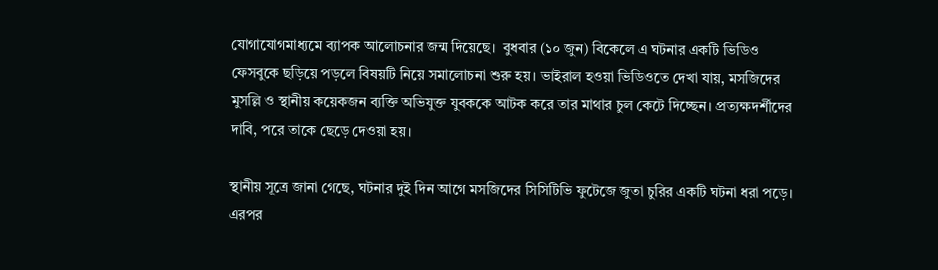যোগাযোগমাধ্যমে ব্যাপক আলোচনার জন্ম দিয়েছে।  বুধবার (১০ জুন) বিকেলে এ ঘটনার একটি ভিডিও ফেসবুকে ছড়িয়ে পড়লে বিষয়টি নিয়ে সমালোচনা শুরু হয়। ভাইরাল হওয়া ভিডিওতে দেখা যায়, মসজিদের মুসল্লি ও স্থানীয় কয়েকজন ব্যক্তি অভিযুক্ত যুবককে আটক করে তার মাথার চুল কেটে দিচ্ছেন। প্রত্যক্ষদর্শীদের দাবি, পরে তাকে ছেড়ে দেওয়া হয়।

স্থানীয় সূত্রে জানা গেছে, ঘটনার দুই দিন আগে মসজিদের সিসিটিভি ফুটেজে জুতা চুরির একটি ঘটনা ধরা পড়ে। এরপর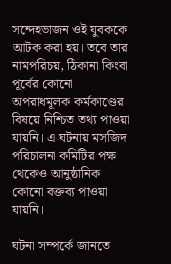সন্দেহভাজন ওই যুবককে আটক করা হয়। তবে তার নামপরিচয়, ঠিকানা কিংবা পূর্বের কোনো অপরাধমূলক কর্মকাণ্ডের বিষয়ে নিশ্চিত তথ্য পাওয়া যায়নি। এ ঘটনায় মসজিদ পরিচালনা কমিটির পক্ষ থেকেও আনুষ্ঠানিক কোনো বক্তব্য পাওয়া যায়নি।

ঘটনা সম্পর্কে জানতে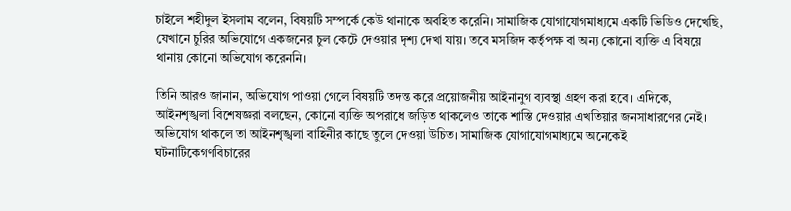চাইলে শহীদুল ইসলাম বলেন, বিষয়টি সম্পর্কে কেউ থানাকে অবহিত করেনি। সামাজিক যোগাযোগমাধ্যমে একটি ভিডিও দেখেছি, যেখানে চুরির অভিযোগে একজনের চুল কেটে দেওয়ার দৃশ্য দেখা যায়। তবে মসজিদ কর্তৃপক্ষ বা অন্য কোনো ব্যক্তি এ বিষয়ে থানায় কোনো অভিযোগ করেননি।

তিনি আরও জানান, অভিযোগ পাওয়া গেলে বিষয়টি তদন্ত করে প্রয়োজনীয় আইনানুগ ব্যবস্থা গ্রহণ করা হবে। এদিকে, আইনশৃঙ্খলা বিশেষজ্ঞরা বলছেন, কোনো ব্যক্তি অপরাধে জড়িত থাকলেও তাকে শাস্তি দেওয়ার এখতিয়ার জনসাধারণের নেই। অভিযোগ থাকলে তা আইনশৃঙ্খলা বাহিনীর কাছে তুলে দেওয়া উচিত। সামাজিক যোগাযোগমাধ্যমে অনেকেই ঘটনাটিকেগণবিচারের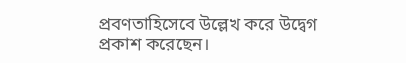প্রবণতাহিসেবে উল্লেখ করে উদ্বেগ প্রকাশ করেছেন।